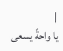|
يا واحةً يسعى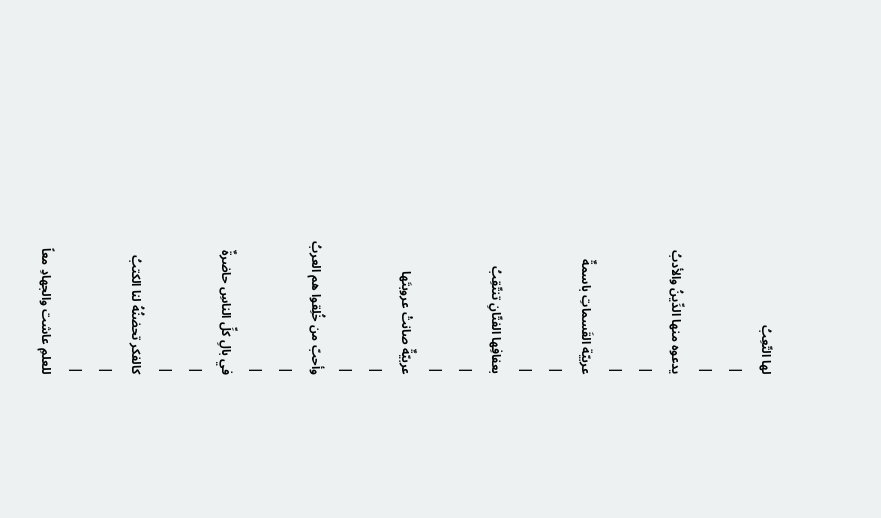لها التّعِبُ
|
|
يدعوه منها الدِّينُ والأدبُ
|
|
عربيّة القَسماتِ باسمةٌ
|
|
بعفافِها الفتّانِ تنتّقِبُ
|
|
عربيّةٌ صانتْ عروبتَها
|
|
وأحبّ من خُلِقوا هم العربُ
|
|
في بالِ كلِّ الناسِ حاضرةٌ
|
|
كالفكر تحضنُهُ لنا الكتبُ
|
|
للعلمِ عاشت والجهادِ معاً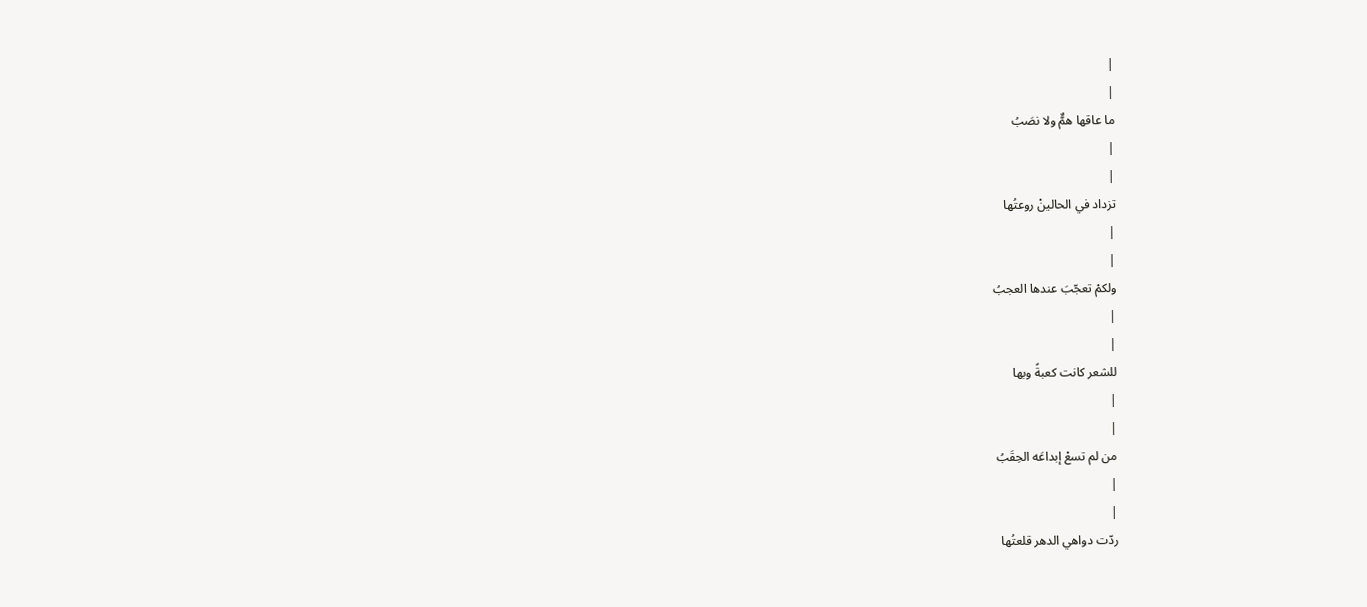|
|
ما عاقها همٌّ ولا نصَبُ
|
|
تزداد في الحالينْ روعتُها
|
|
ولكمْ تعجّبَ عندها العجبُ
|
|
للشعر كانت كعبةً وبها
|
|
من لم تسعْ إبداعَه الحِقَبُ
|
|
ردّت دواهي الدهر قلعتُها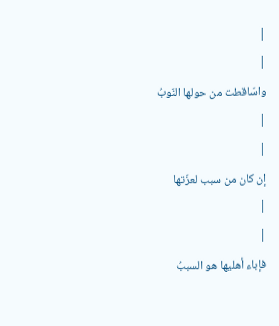|
|
واسّاقطت من حولها النّوبُ
|
|
إن كان من سبب لعزّتها
|
|
فإباء أهليها هو السببُ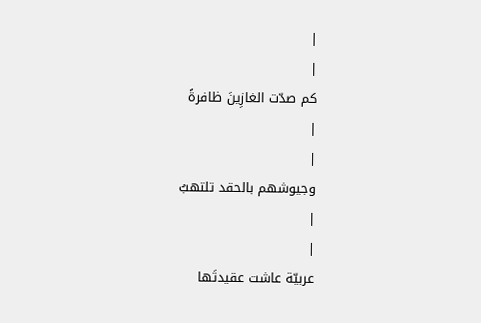|
|
كم صدّت الغازِينَ ظافرةً
|
|
وجيوشهم بالحقد تلتهبُ
|
|
عربيّة عاشت عقيدتَها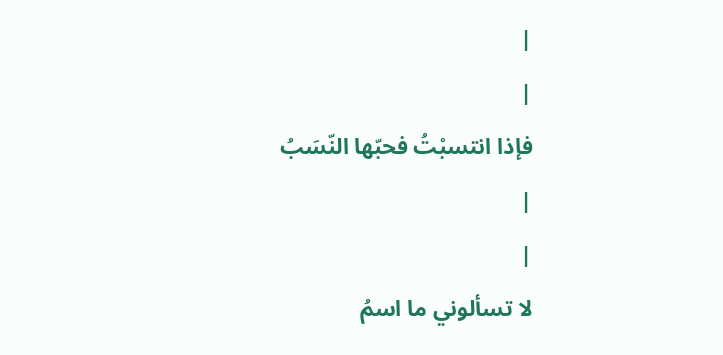|
|
فإذا انتسبْتُ فحبّها النّسَبُ
|
|
لا تسألوني ما اسمُ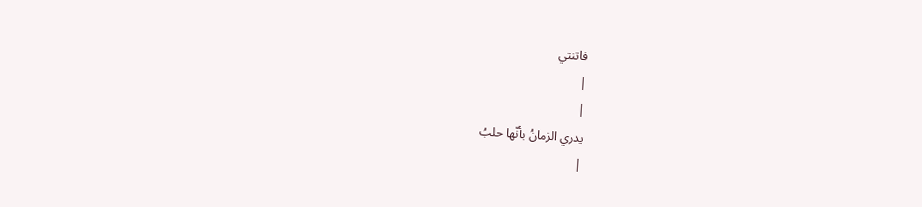فاتنتي
|
|
يدري الزمانُ بأنّها حلبُ
|